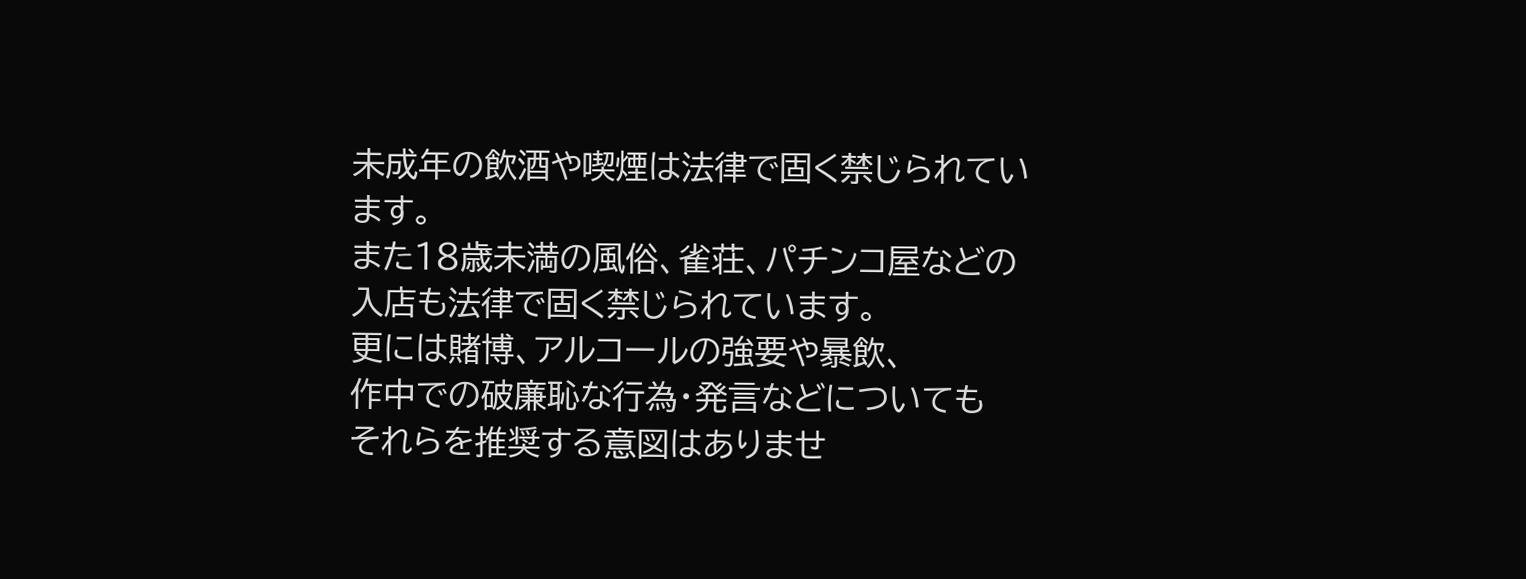未成年の飲酒や喫煙は法律で固く禁じられています。
また18歳未満の風俗、雀荘、パチンコ屋などの
入店も法律で固く禁じられています。
更には賭博、アルコールの強要や暴飲、
作中での破廉恥な行為・発言などについても
それらを推奨する意図はありませ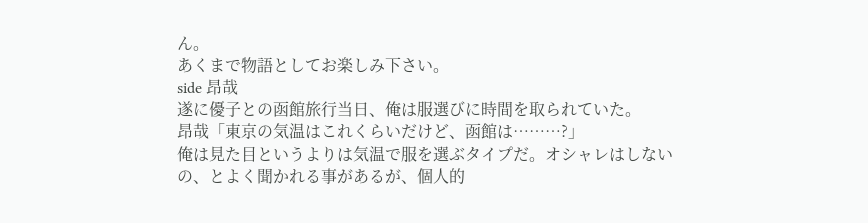ん。
あくまで物語としてお楽しみ下さい。
side 昂哉
遂に優子との函館旅行当日、俺は服選びに時間を取られていた。
昂哉「東京の気温はこれくらいだけど、函館は………?」
俺は見た目というよりは気温で服を選ぶタイプだ。オシャレはしないの、とよく聞かれる事があるが、個人的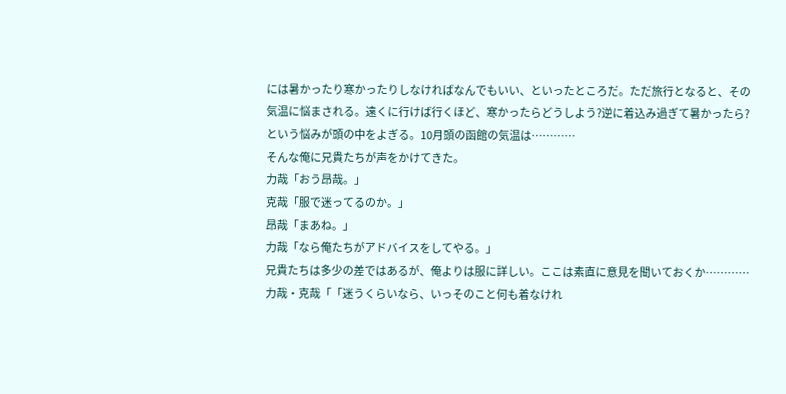には暑かったり寒かったりしなければなんでもいい、といったところだ。ただ旅行となると、その気温に悩まされる。遠くに行けば行くほど、寒かったらどうしよう?逆に着込み過ぎて暑かったら?という悩みが頭の中をよぎる。10月頭の函館の気温は…………
そんな俺に兄貴たちが声をかけてきた。
力哉「おう昂哉。」
克哉「服で迷ってるのか。」
昂哉「まあね。」
力哉「なら俺たちがアドバイスをしてやる。」
兄貴たちは多少の差ではあるが、俺よりは服に詳しい。ここは素直に意見を聞いておくか…………
力哉・克哉「「迷うくらいなら、いっそのこと何も着なけれ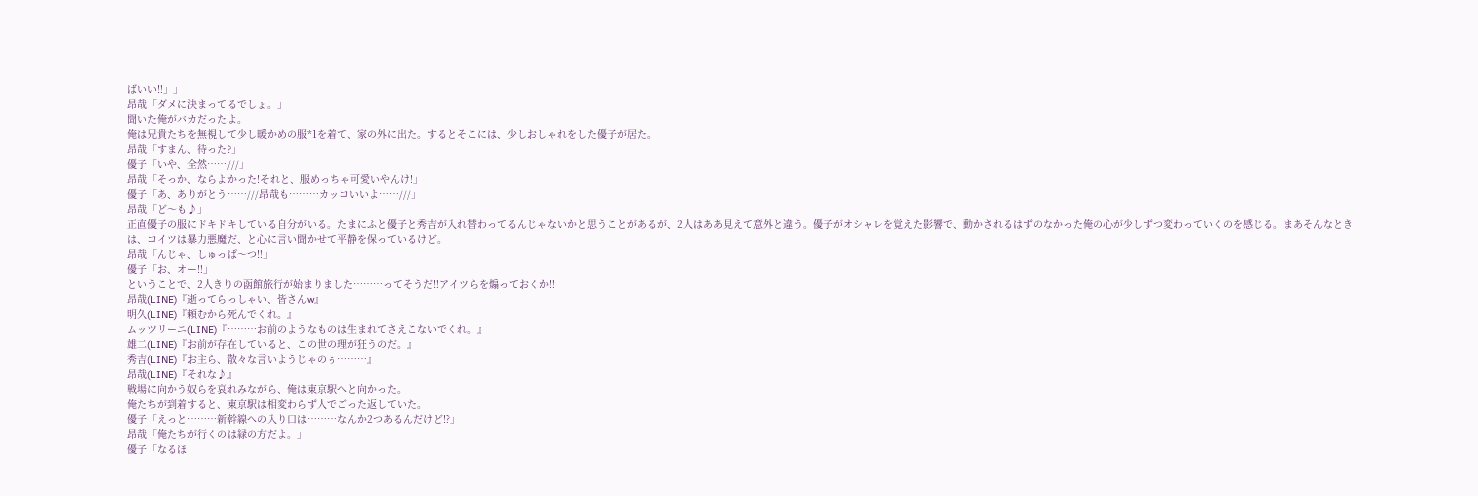ばいい‼」」
昂哉「ダメに決まってるでしょ。」
聞いた俺がバカだったよ。
俺は兄貴たちを無視して少し暖かめの服*1を着て、家の外に出た。するとそこには、少しおしゃれをした優子が居た。
昂哉「すまん、待った?」
優子「いや、全然……///」
昂哉「そっか、ならよかった!それと、服めっちゃ可愛いやんけ!」
優子「あ、ありがとう……///昂哉も………カッコいいよ……///」
昂哉「ど〜も♪」
正直優子の服にドキドキしている自分がいる。たまにふと優子と秀吉が入れ替わってるんじゃないかと思うことがあるが、2人はああ見えて意外と違う。優子がオシャレを覚えた影響で、動かされるはずのなかった俺の心が少しずつ変わっていくのを感じる。まあそんなときは、コイツは暴力悪魔だ、と心に言い聞かせて平静を保っているけど。
昂哉「んじゃ、しゅっぱ〜つ‼」
優子「お、オー‼」
ということで、2人きりの函館旅行が始まりました………ってそうだ‼アイツらを煽っておくか‼
昂哉(LINE)『逝ってらっしゃい、皆さんw』
明久(LINE)『頼むから死んでくれ。』
ムッツリーニ(LINE)『………お前のようなものは生まれてさえこないでくれ。』
雄二(LINE)『お前が存在していると、この世の理が狂うのだ。』
秀吉(LINE)『お主ら、散々な言いようじゃのぅ………』
昂哉(LINE)『それな♪』
戦場に向かう奴らを哀れみながら、俺は東京駅へと向かった。
俺たちが到着すると、東京駅は相変わらず人でごった返していた。
優子「えっと………新幹線への入り口は………なんか2つあるんだけど⁉」
昂哉「俺たちが行くのは緑の方だよ。」
優子「なるほ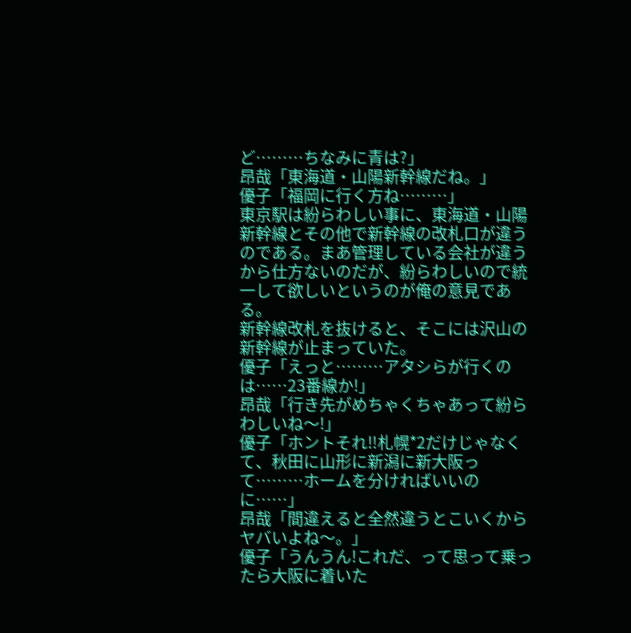ど………ちなみに青は?」
昂哉「東海道・山陽新幹線だね。」
優子「福岡に行く方ね………」
東京駅は紛らわしい事に、東海道・山陽新幹線とその他で新幹線の改札口が違うのである。まあ管理している会社が違うから仕方ないのだが、紛らわしいので統一して欲しいというのが俺の意見である。
新幹線改札を抜けると、そこには沢山の新幹線が止まっていた。
優子「えっと………アタシらが行くのは……23番線か!」
昂哉「行き先がめちゃくちゃあって紛らわしいね〜!」
優子「ホントそれ‼札幌*2だけじゃなくて、秋田に山形に新潟に新大阪って………ホームを分ければいいのに……」
昂哉「間違えると全然違うとこいくからヤバいよね〜。」
優子「うんうん!これだ、って思って乗ったら大阪に着いた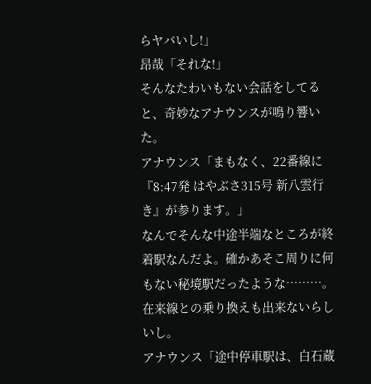らヤバいし!」
昂哉「それな!」
そんなたわいもない会話をしてると、奇妙なアナウンスが鳴り響いた。
アナウンス「まもなく、22番線に『8:47発 はやぶさ315号 新八雲行き』が参ります。」
なんでそんな中途半端なところが終着駅なんだよ。確かあそこ周りに何もない秘境駅だったような………。在来線との乗り換えも出来ないらしいし。
アナウンス「途中停車駅は、白石蔵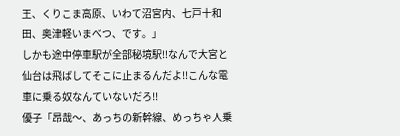王、くりこま高原、いわて沼宮内、七戸十和田、奥津軽いまべつ、です。」
しかも途中停車駅が全部秘境駅‼なんで大宮と仙台は飛ばしてそこに止まるんだよ‼こんな電車に乗る奴なんていないだろ‼
優子「昂哉〜、あっちの新幹線、めっちゃ人乗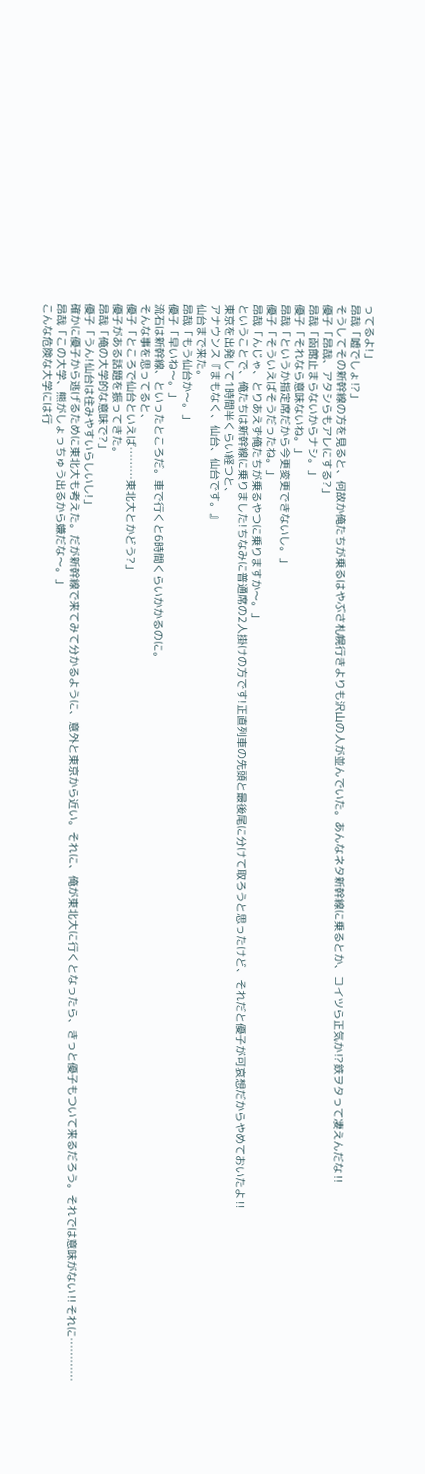ってるよ!」
昂哉「嘘でしょ⁉」
そうしてその新幹線の方を見ると、何故か俺たちが乗るはやぶさ札幌行きよりも沢山の人が並んでいた。あんなネタ新幹線に乗るとか、コイツら正気か⁉鉄ヲタって凄えんだな‼
優子「昂哉、アタシらもアレにする?」
昂哉「函館止まらないからナシ。」
優子「それなら意味ないね。」
昂哉「というか指定席だから今更変更できないし。」
優子「そういえばそうだったね。」
昂哉「んじゃ、とりあえず俺たちが乗るやつに乗りますか〜。」
ということで、俺たちは新幹線に乗りました!ちなみに普通席の2人掛けの方です!正直列車の先頭と最後尾に分けて取ろうと思ったけど、それだと優子が可哀想だからやめておいたよ‼
東京を出発して1時間半くらい経つと、
アナウンス『まもなく、仙台、仙台です。』
仙台まで来た。
昂哉「もう仙台か〜。」
優子「早いね〜。」
流石は新幹線、といったところだ。車で行くと6時間くらいかかるのに。
そんな事を思ってると、
優子「ところで仙台といえば………東北大とかどう?」
優子がある話題を振ってきた。
昂哉「俺の大学的な意味で?」
優子「うん!仙台は住みやすいらしいし!」
確かに優子から逃げるために東北大も考えた。だが新幹線で来てみて分かるように、意外と東京から近い。それに、俺が東北大に行くとなったら、きっと優子もついて来るだろう。それでは意味がない‼それに…………
昂哉「この大学、熊がしょっちゅう出るから嫌だな〜。」
こんな危険な大学には行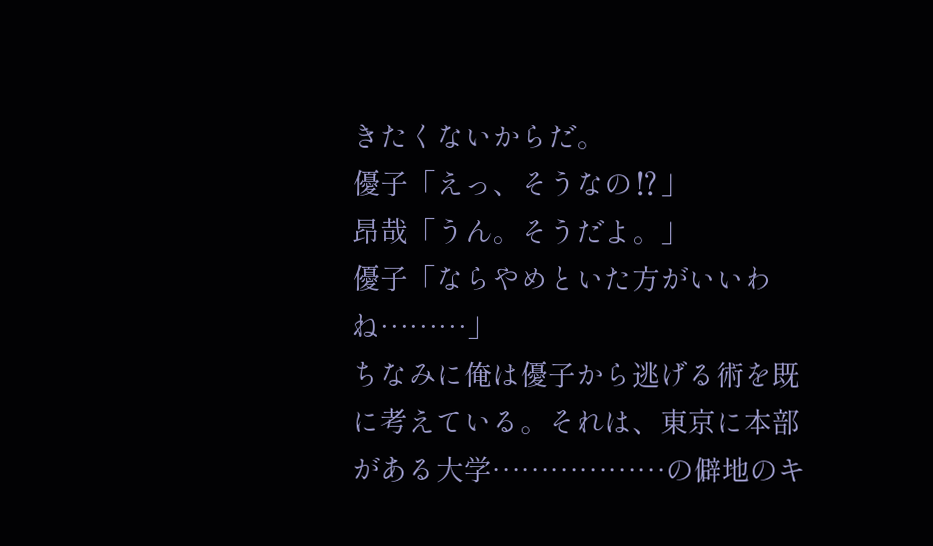きたくないからだ。
優子「えっ、そうなの⁉」
昂哉「うん。そうだよ。」
優子「ならやめといた方がいいわね………」
ちなみに俺は優子から逃げる術を既に考えている。それは、東京に本部がある大学………………の僻地のキ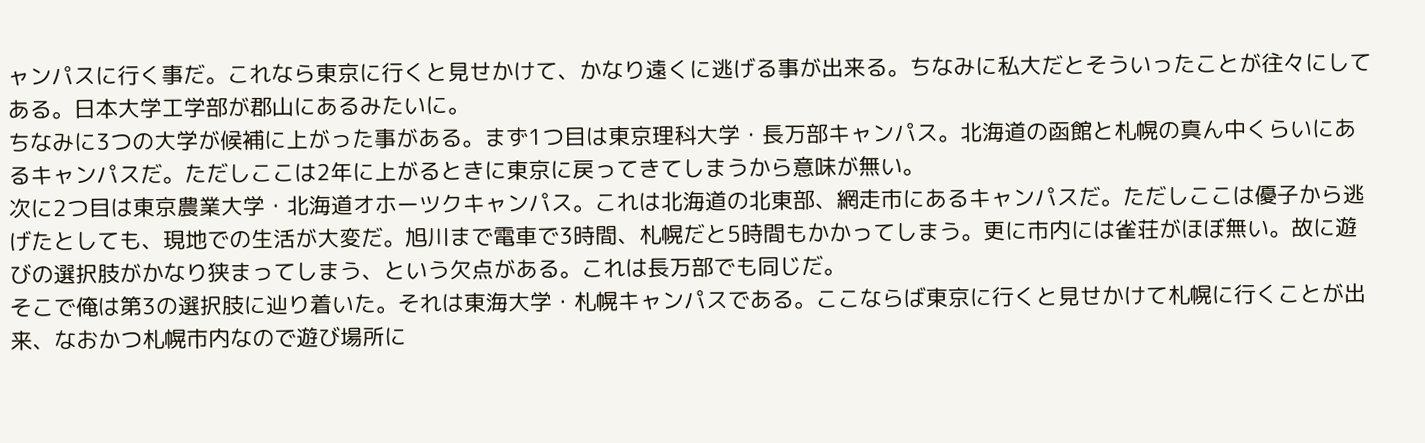ャンパスに行く事だ。これなら東京に行くと見せかけて、かなり遠くに逃げる事が出来る。ちなみに私大だとそういったことが往々にしてある。日本大学工学部が郡山にあるみたいに。
ちなみに3つの大学が候補に上がった事がある。まず1つ目は東京理科大学・長万部キャンパス。北海道の函館と札幌の真ん中くらいにあるキャンパスだ。ただしここは2年に上がるときに東京に戻ってきてしまうから意味が無い。
次に2つ目は東京農業大学・北海道オホーツクキャンパス。これは北海道の北東部、網走市にあるキャンパスだ。ただしここは優子から逃げたとしても、現地での生活が大変だ。旭川まで電車で3時間、札幌だと5時間もかかってしまう。更に市内には雀荘がほぼ無い。故に遊びの選択肢がかなり狭まってしまう、という欠点がある。これは長万部でも同じだ。
そこで俺は第3の選択肢に辿り着いた。それは東海大学・札幌キャンパスである。ここならば東京に行くと見せかけて札幌に行くことが出来、なおかつ札幌市内なので遊び場所に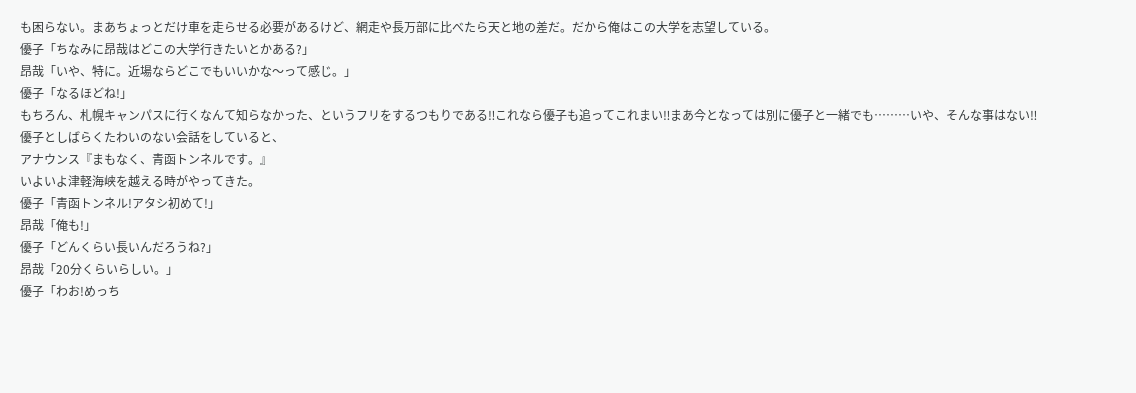も困らない。まあちょっとだけ車を走らせる必要があるけど、網走や長万部に比べたら天と地の差だ。だから俺はこの大学を志望している。
優子「ちなみに昂哉はどこの大学行きたいとかある?」
昂哉「いや、特に。近場ならどこでもいいかな〜って感じ。」
優子「なるほどね!」
もちろん、札幌キャンパスに行くなんて知らなかった、というフリをするつもりである‼これなら優子も追ってこれまい‼まあ今となっては別に優子と一緒でも………いや、そんな事はない‼
優子としばらくたわいのない会話をしていると、
アナウンス『まもなく、青函トンネルです。』
いよいよ津軽海峡を越える時がやってきた。
優子「青函トンネル!アタシ初めて!」
昂哉「俺も!」
優子「どんくらい長いんだろうね?」
昂哉「20分くらいらしい。」
優子「わお!めっち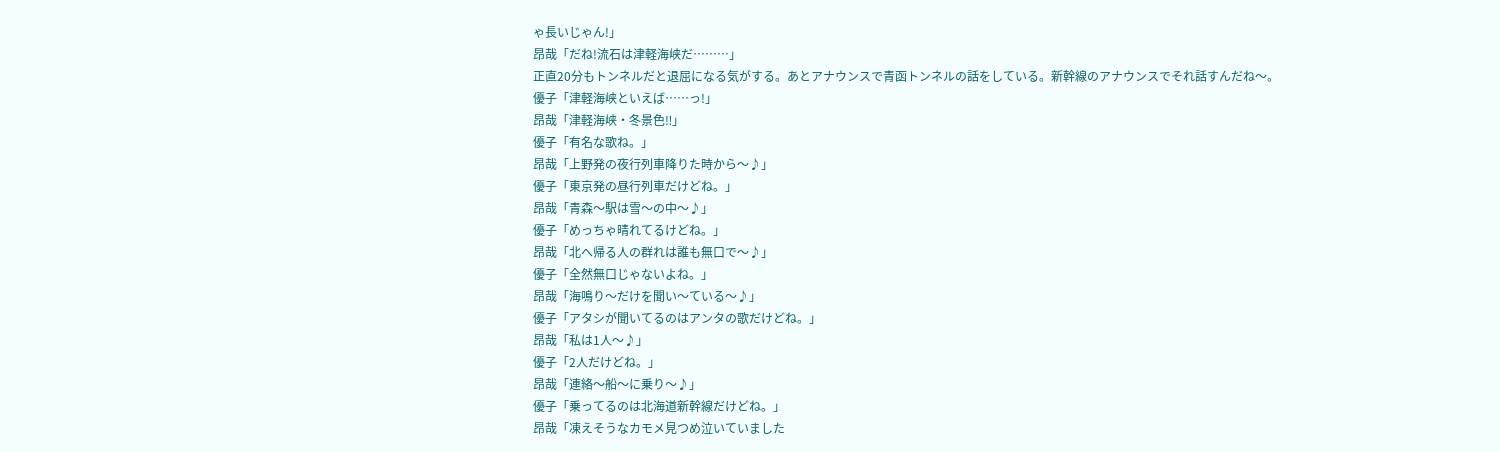ゃ長いじゃん!」
昂哉「だね!流石は津軽海峡だ………」
正直20分もトンネルだと退屈になる気がする。あとアナウンスで青函トンネルの話をしている。新幹線のアナウンスでそれ話すんだね〜。
優子「津軽海峡といえば……っ!」
昂哉「津軽海峡・冬景色‼」
優子「有名な歌ね。」
昂哉「上野発の夜行列車降りた時から〜♪」
優子「東京発の昼行列車だけどね。」
昂哉「青森〜駅は雪〜の中〜♪」
優子「めっちゃ晴れてるけどね。」
昂哉「北へ帰る人の群れは誰も無口で〜♪」
優子「全然無口じゃないよね。」
昂哉「海鳴り〜だけを聞い〜ている〜♪」
優子「アタシが聞いてるのはアンタの歌だけどね。」
昂哉「私は1人〜♪」
優子「2人だけどね。」
昂哉「連絡〜船〜に乗り〜♪」
優子「乗ってるのは北海道新幹線だけどね。」
昂哉「凍えそうなカモメ見つめ泣いていました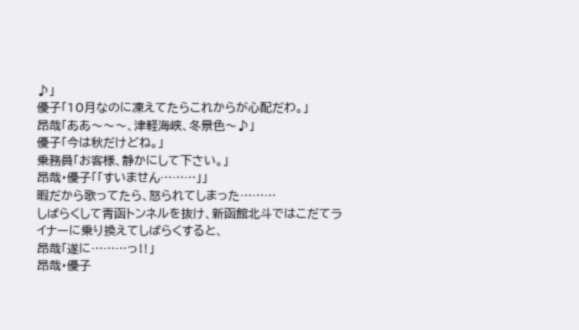♪」
優子「10月なのに凍えてたらこれからが心配だわ。」
昂哉「ああ〜〜〜、津軽海峡、冬景色〜♪」
優子「今は秋だけどね。」
乗務員「お客様、静かにして下さい。」
昂哉・優子「「すいません………」」
暇だから歌ってたら、怒られてしまった………
しばらくして青函トンネルを抜け、新函館北斗ではこだてライナーに乗り換えてしばらくすると、
昂哉「遂に………っ‼」
昂哉・優子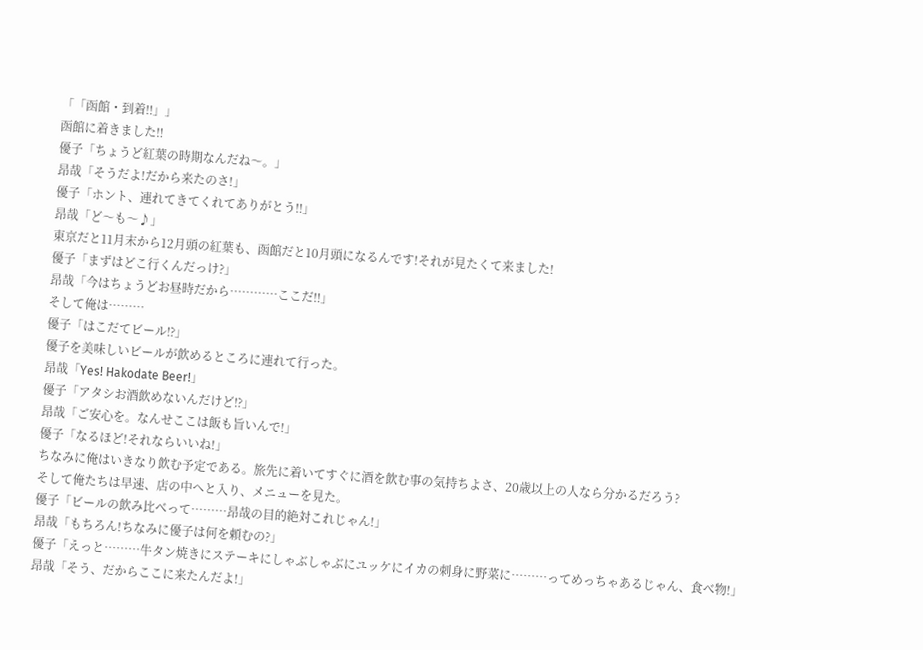「「函館・到着‼」」
函館に着きました‼
優子「ちょうど紅葉の時期なんだね〜。」
昂哉「そうだよ!だから来たのさ!」
優子「ホント、連れてきてくれてありがとう‼」
昂哉「ど〜も〜♪」
東京だと11月末から12月頭の紅葉も、函館だと10月頭になるんです!それが見たくて来ました!
優子「まずはどこ行くんだっけ?」
昂哉「今はちょうどお昼時だから…………ここだ‼」
そして俺は………
優子「はこだてビール⁉」
優子を美味しいビールが飲めるところに連れて行った。
昂哉「Yes! Hakodate Beer!」
優子「アタシお酒飲めないんだけど⁉」
昂哉「ご安心を。なんせここは飯も旨いんで!」
優子「なるほど!それならいいね!」
ちなみに俺はいきなり飲む予定である。旅先に着いてすぐに酒を飲む事の気持ちよさ、20歳以上の人なら分かるだろう?
そして俺たちは早速、店の中へと入り、メニューを見た。
優子「ビールの飲み比べって………昂哉の目的絶対これじゃん!」
昂哉「もちろん!ちなみに優子は何を頼むの?」
優子「えっと………牛タン焼きにステーキにしゃぶしゃぶにユッケにイカの刺身に野菜に………ってめっちゃあるじゃん、食べ物!」
昂哉「そう、だからここに来たんだよ!」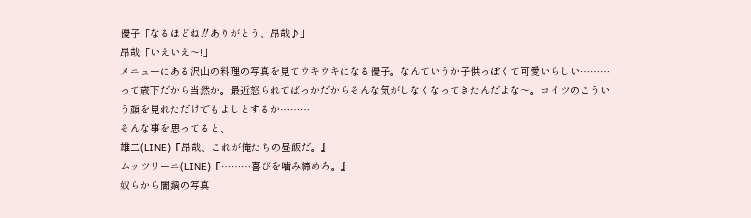優子「なるほどね‼ありがとう、昂哉♪」
昂哉「いえいえ〜!」
メニューにある沢山の料理の写真を見てウキウキになる優子。なんていうか子供っぽくて可愛いらしい………って歳下だから当然か。最近怒られてばっかだからそんな気がしなくなってきたんだよな〜。コイツのこういう顔を見れただけでもよしとするか………
そんな事を思ってると、
雄二(LINE)『昂哉、これが俺たちの昼飯だ。』
ムッツリーニ(LINE)『………喜びを噛み締めろ。』
奴らから闇鍋の写真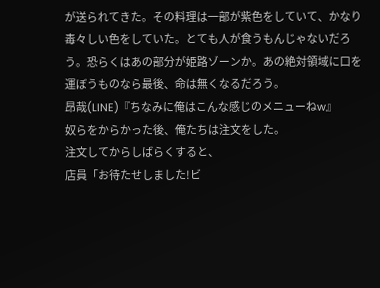が送られてきた。その料理は一部が紫色をしていて、かなり毒々しい色をしていた。とても人が食うもんじゃないだろう。恐らくはあの部分が姫路ゾーンか。あの絶対領域に口を運ぼうものなら最後、命は無くなるだろう。
昂哉(LINE)『ちなみに俺はこんな感じのメニューねw』
奴らをからかった後、俺たちは注文をした。
注文してからしばらくすると、
店員「お待たせしました!ビ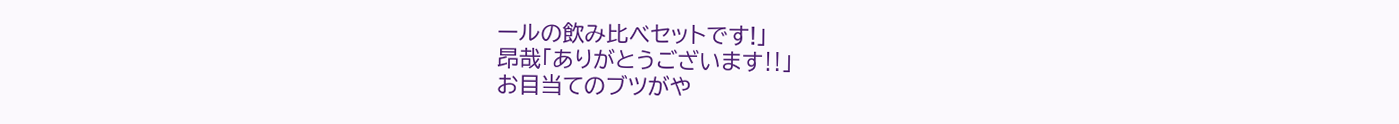ールの飲み比べセットです!」
昂哉「ありがとうございます‼」
お目当てのブツがや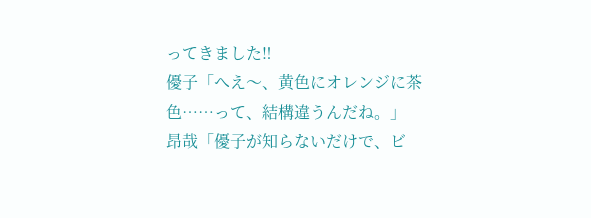ってきました‼
優子「へえ〜、黄色にオレンジに茶色……って、結構違うんだね。」
昂哉「優子が知らないだけで、ビ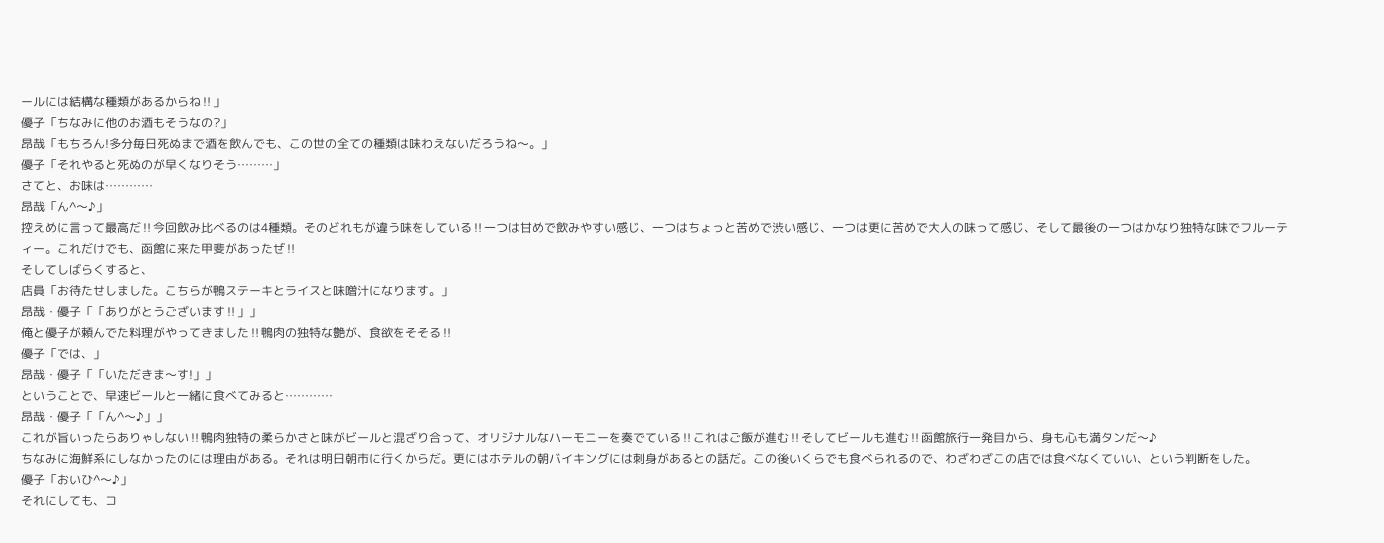ールには結構な種類があるからね‼」
優子「ちなみに他のお酒もそうなの?」
昂哉「もちろん!多分毎日死ぬまで酒を飲んでも、この世の全ての種類は味わえないだろうね〜。」
優子「それやると死ぬのが早くなりそう………」
さてと、お味は…………
昂哉「ん^〜♪」
控えめに言って最高だ‼今回飲み比べるのは4種類。そのどれもが違う味をしている‼一つは甘めで飲みやすい感じ、一つはちょっと苦めで渋い感じ、一つは更に苦めで大人の味って感じ、そして最後の一つはかなり独特な味でフルーティー。これだけでも、函館に来た甲斐があったぜ‼
そしてしばらくすると、
店員「お待たせしました。こちらが鴨ステーキとライスと味噌汁になります。」
昂哉・優子「「ありがとうございます‼」」
俺と優子が頼んでた料理がやってきました‼鴨肉の独特な艶が、食欲をそそる‼
優子「では、」
昂哉・優子「「いただきま〜す!」」
ということで、早速ビールと一緒に食べてみると…………
昂哉・優子「「ん^〜♪」」
これが旨いったらありゃしない‼鴨肉独特の柔らかさと味がビールと混ざり合って、オリジナルなハーモニーを奏でている‼これはご飯が進む‼そしてビールも進む‼函館旅行一発目から、身も心も満タンだ〜♪
ちなみに海鮮系にしなかったのには理由がある。それは明日朝市に行くからだ。更にはホテルの朝バイキングには刺身があるとの話だ。この後いくらでも食べられるので、わざわざこの店では食べなくていい、という判断をした。
優子「おいひ^〜♪」
それにしても、コ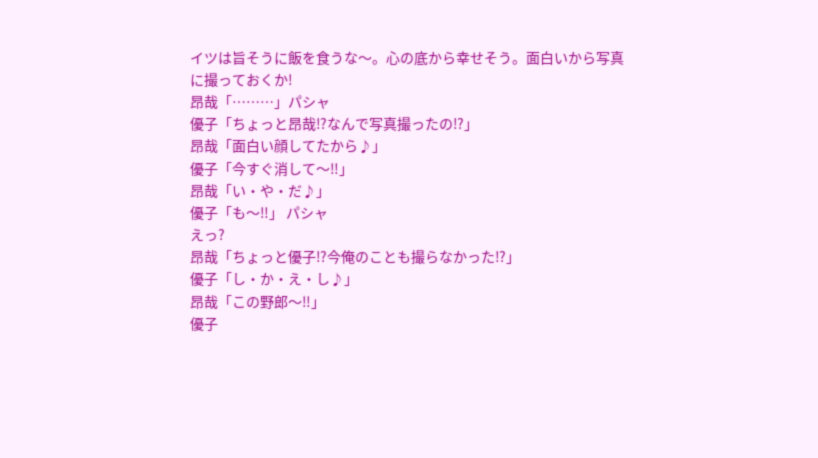イツは旨そうに飯を食うな〜。心の底から幸せそう。面白いから写真に撮っておくか!
昂哉「………」パシャ
優子「ちょっと昂哉⁉なんで写真撮ったの⁉」
昂哉「面白い顔してたから♪」
優子「今すぐ消して〜‼」
昂哉「い・や・だ♪」
優子「も〜‼」 パシャ
えっ?
昂哉「ちょっと優子⁉今俺のことも撮らなかった⁉」
優子「し・か・え・し♪」
昂哉「この野郎〜‼」
優子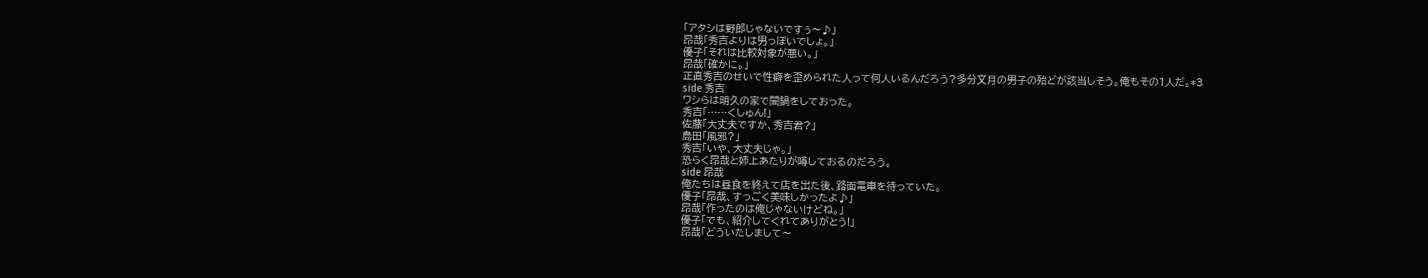「アタシは野郎じゃないですぅ〜♪」
昂哉「秀吉よりは男っぽいでしょ。」
優子「それは比較対象が悪い。」
昂哉「確かに。」
正直秀吉のせいで性癖を歪められた人って何人いるんだろう?多分文月の男子の殆どが該当しそう。俺もその1人だ。*3
side 秀吉
ワシらは明久の家で闇鍋をしておった。
秀吉「……くしゅん!」
佐藤「大丈夫ですか、秀吉君?」
島田「風邪?」
秀吉「いや、大丈夫じゃ。」
恐らく昂哉と姉上あたりが噂しておるのだろう。
side 昂哉
俺たちは昼食を終えて店を出た後、路面電車を待っていた。
優子「昂哉、すっごく美味しかったよ♪」
昂哉「作ったのは俺じゃないけどね。」
優子「でも、紹介してくれてありがとう!」
昂哉「どういたしまして〜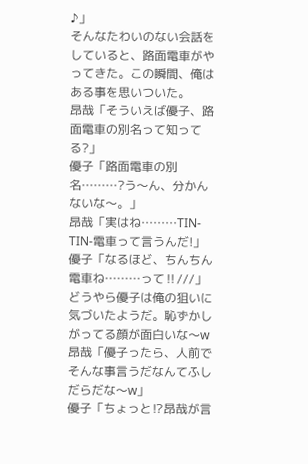♪」
そんなたわいのない会話をしていると、路面電車がやってきた。この瞬間、俺はある事を思いついた。
昂哉「そういえば優子、路面電車の別名って知ってる?」
優子「路面電車の別名………?う〜ん、分かんないな〜。」
昂哉「実はね………TIN-TIN-電車って言うんだ!」
優子「なるほど、ちんちん電車ね………って‼///」
どうやら優子は俺の狙いに気づいたようだ。恥ずかしがってる顔が面白いな〜w
昂哉「優子ったら、人前でそんな事言うだなんてふしだらだな〜w」
優子「ちょっと⁉昂哉が言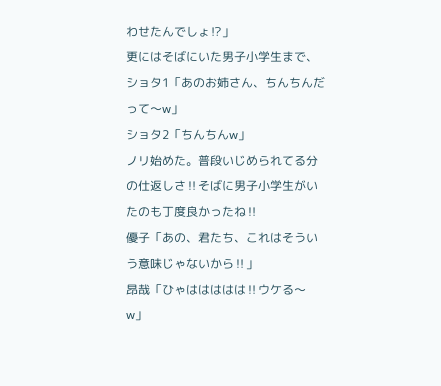わせたんでしょ⁉」
更にはそばにいた男子小学生まで、
ショタ1「あのお姉さん、ちんちんだって〜w」
ショタ2「ちんちんw」
ノリ始めた。普段いじめられてる分の仕返しさ‼そばに男子小学生がいたのも丁度良かったね‼
優子「あの、君たち、これはそういう意味じゃないから‼」
昂哉「ひゃははははは‼ウケる〜w」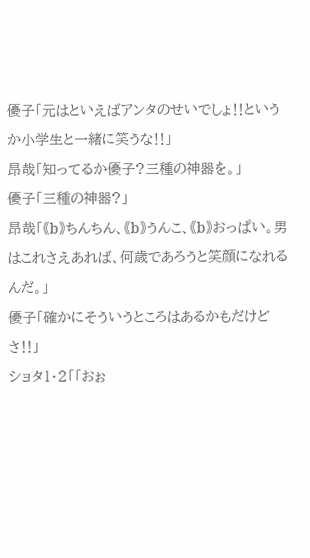優子「元はといえばアンタのせいでしょ‼というか小学生と一緒に笑うな‼」
昂哉「知ってるか優子?三種の神器を。」
優子「三種の神器?」
昂哉「《b》ちんちん、《b》うんこ、《b》おっぱい。男はこれさえあれば、何歳であろうと笑顔になれるんだ。」
優子「確かにそういうところはあるかもだけどさ‼」
ショタ1・2「「おぉ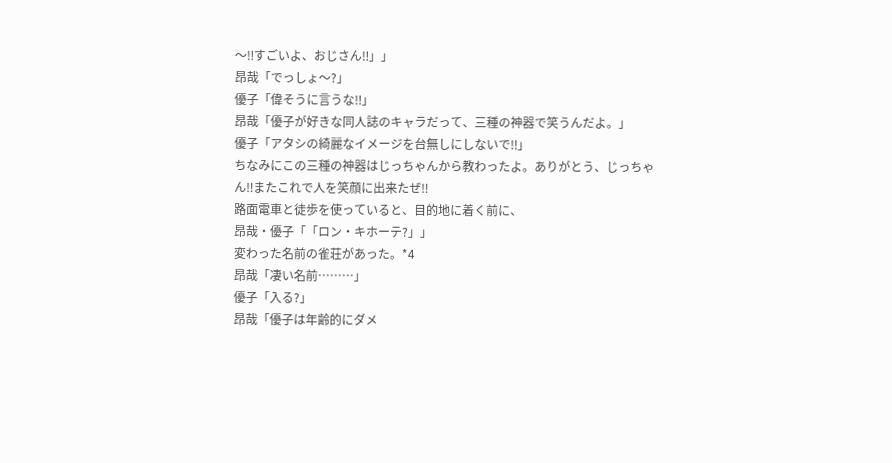〜‼すごいよ、おじさん‼」」
昂哉「でっしょ〜?」
優子「偉そうに言うな‼」
昂哉「優子が好きな同人誌のキャラだって、三種の神器で笑うんだよ。」
優子「アタシの綺麗なイメージを台無しにしないで‼」
ちなみにこの三種の神器はじっちゃんから教わったよ。ありがとう、じっちゃん‼またこれで人を笑顔に出来たぜ‼
路面電車と徒歩を使っていると、目的地に着く前に、
昂哉・優子「「ロン・キホーテ?」」
変わった名前の雀荘があった。*4
昂哉「凄い名前………」
優子「入る?」
昂哉「優子は年齢的にダメ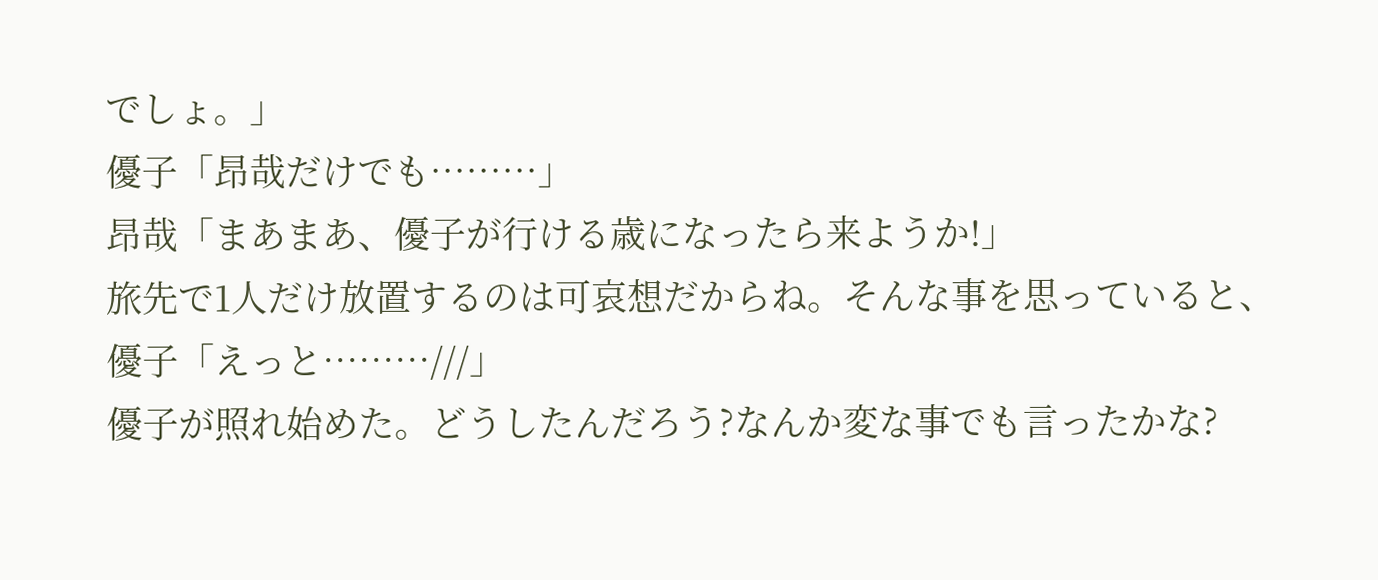でしょ。」
優子「昂哉だけでも………」
昂哉「まあまあ、優子が行ける歳になったら来ようか!」
旅先で1人だけ放置するのは可哀想だからね。そんな事を思っていると、
優子「えっと………///」
優子が照れ始めた。どうしたんだろう?なんか変な事でも言ったかな?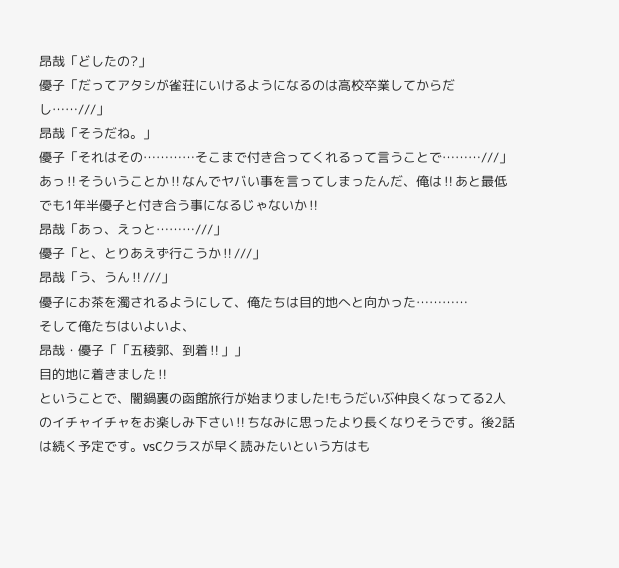昂哉「どしたの?」
優子「だってアタシが雀荘にいけるようになるのは高校卒業してからだし……///」
昂哉「そうだね。」
優子「それはその…………そこまで付き合ってくれるって言うことで………///」
あっ‼そういうことか‼なんでヤバい事を言ってしまったんだ、俺は‼あと最低でも1年半優子と付き合う事になるじゃないか‼
昂哉「あっ、えっと………///」
優子「と、とりあえず行こうか‼///」
昂哉「う、うん‼///」
優子にお茶を濁されるようにして、俺たちは目的地へと向かった…………
そして俺たちはいよいよ、
昂哉・優子「「五稜郭、到着‼」」
目的地に着きました‼
ということで、闇鍋裏の函館旅行が始まりました!もうだいぶ仲良くなってる2人のイチャイチャをお楽しみ下さい‼ちなみに思ったより長くなりそうです。後2話は続く予定です。vsCクラスが早く読みたいという方はも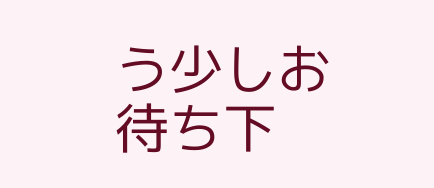う少しお待ち下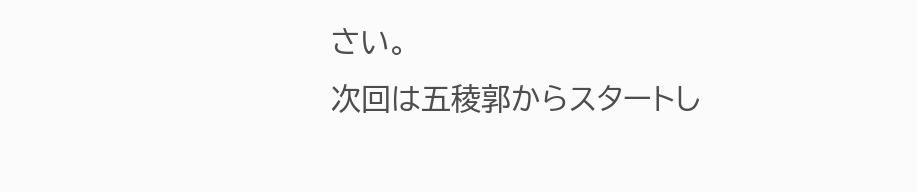さい。
次回は五稜郭からスタートし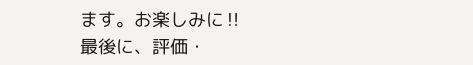ます。お楽しみに‼
最後に、評価・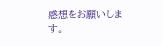感想をお願いします。